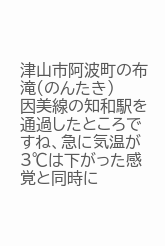津山市阿波町の布滝(のんたき)
因美線の知和駅を通過したところですね、急に気温が3℃は下がった感覚と同時に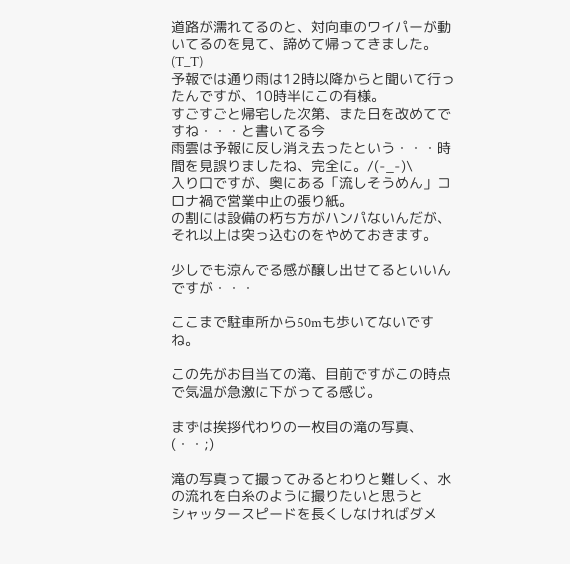道路が濡れてるのと、対向車のワイパーが動いてるのを見て、諦めて帰ってきました。(T_T)
予報では通り雨は12時以降からと聞いて行ったんですが、10時半にこの有様。
すごすごと帰宅した次第、また日を改めてですね・・・と書いてる今
雨雲は予報に反し消え去ったという・・・時間を見誤りましたね、完全に。/(-_-)\
入り口ですが、奥にある「流しそうめん」コロナ禍で営業中止の張り紙。
の割には設備の朽ち方がハンパないんだが、それ以上は突っ込むのをやめておきます。

少しでも涼んでる感が醸し出せてるといいんですが・・・

ここまで駐車所から50mも歩いてないですね。

この先がお目当ての滝、目前ですがこの時点で気温が急激に下がってる感じ。

まずは挨拶代わりの一枚目の滝の写真、(・・;)

滝の写真って撮ってみるとわりと難しく、水の流れを白糸のように撮りたいと思うと
シャッタースピードを長くしなければダメ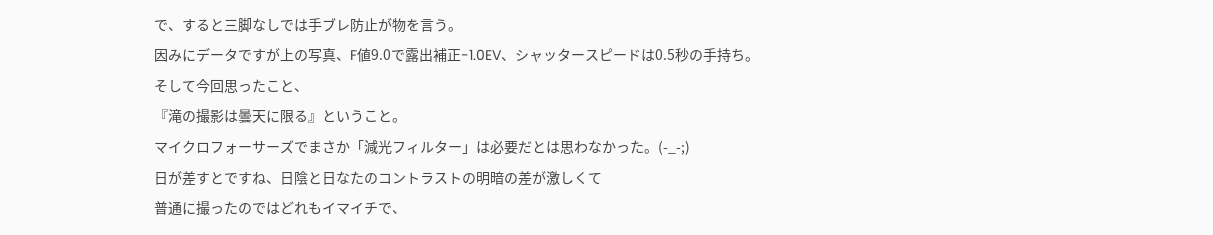で、すると三脚なしでは手ブレ防止が物を言う。
因みにデータですが上の写真、F値9.0で露出補正-1.0EV、シャッタースピードは0.5秒の手持ち。
そして今回思ったこと、
『滝の撮影は曇天に限る』ということ。
マイクロフォーサーズでまさか「減光フィルター」は必要だとは思わなかった。(-_-;)
日が差すとですね、日陰と日なたのコントラストの明暗の差が激しくて
普通に撮ったのではどれもイマイチで、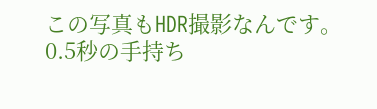この写真もHDR撮影なんです。
0.5秒の手持ち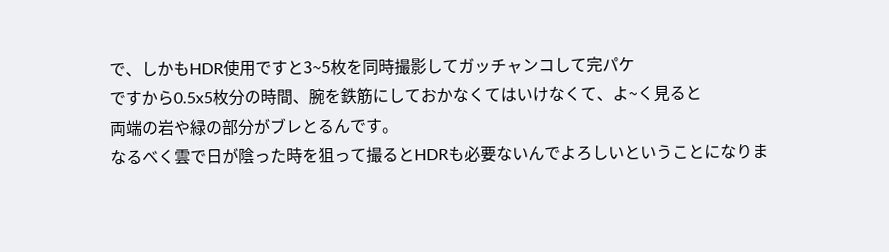で、しかもHDR使用ですと3~5枚を同時撮影してガッチャンコして完パケ
ですから0.5x5枚分の時間、腕を鉄筋にしておかなくてはいけなくて、よ~く見ると
両端の岩や緑の部分がブレとるんです。
なるべく雲で日が陰った時を狙って撮るとHDRも必要ないんでよろしいということになりま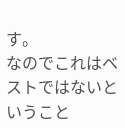す。
なのでこれはベストではないということ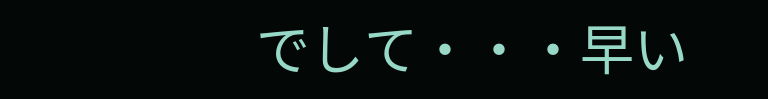でして・・・早い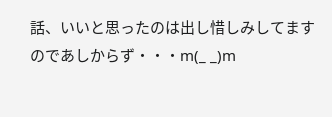話、いいと思ったのは出し惜しみしてます
のであしからず・・・m(_ _)m